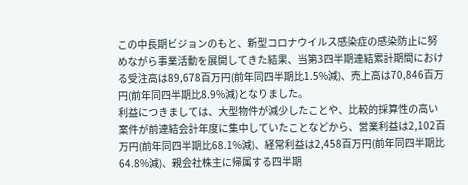この中長期ビジョンのもと、新型コロナウイルス感染症の感染防止に努めながら事業活動を展開してきた結果、当第3四半期連結累計期間における受注高は89,678百万円(前年同四半期比1.5%減)、売上高は70,846百万円(前年同四半期比8.9%減)となりました。
利益につきましては、大型物件が減少したことや、比較的採算性の高い案件が前連結会計年度に集中していたことなどから、営業利益は2,102百万円(前年同四半期比68.1%減)、経常利益は2,458百万円(前年同四半期比64.8%減)、親会社株主に帰属する四半期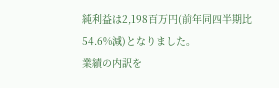純利益は2,198百万円(前年同四半期比54.6%減)となりました。
業績の内訳を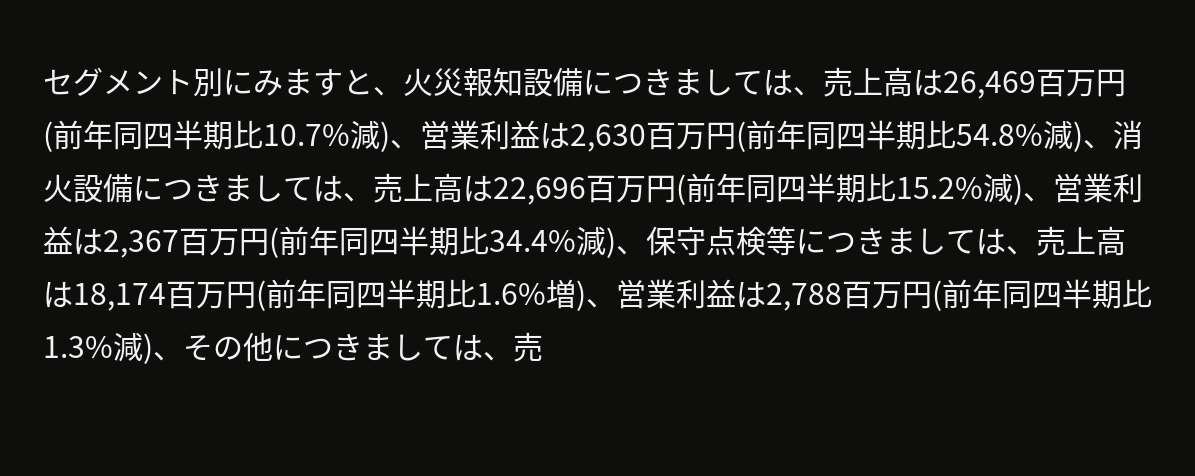セグメント別にみますと、火災報知設備につきましては、売上高は26,469百万円(前年同四半期比10.7%減)、営業利益は2,630百万円(前年同四半期比54.8%減)、消火設備につきましては、売上高は22,696百万円(前年同四半期比15.2%減)、営業利益は2,367百万円(前年同四半期比34.4%減)、保守点検等につきましては、売上高は18,174百万円(前年同四半期比1.6%増)、営業利益は2,788百万円(前年同四半期比1.3%減)、その他につきましては、売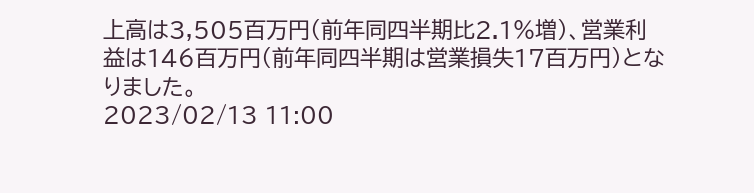上高は3,505百万円(前年同四半期比2.1%増)、営業利益は146百万円(前年同四半期は営業損失17百万円)となりました。
2023/02/13 11:00